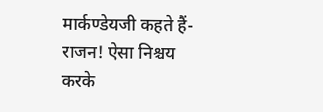मार्कण्डेयजी कहते हैं- राजन! ऐसा निश्चय करके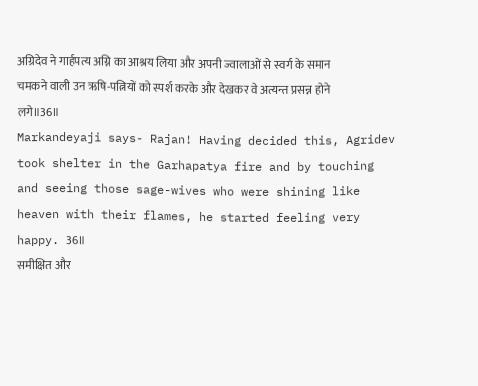अग्रिदेव ने गार्हपत्य अग्नि का आश्रय लिया और अपनी ज्वालाओं से स्वर्ग के समान चमकने वाली उन ऋषि-पत्नियों को स्पर्श करके और देखकर वे अत्यन्त प्रसन्न होने लगे॥36॥
Markandeyaji says- Rajan! Having decided this, Agridev took shelter in the Garhapatya fire and by touching and seeing those sage-wives who were shining like heaven with their flames, he started feeling very happy. 36॥
समीक्षित और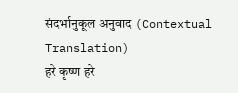संदर्भानुकूल अनुवाद (Contextual Translation)
हरे कृष्ण हरे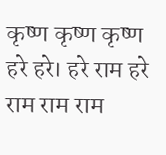कृष्ण कृष्ण कृष्ण हरे हरे। हरे राम हरे राम राम राम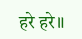हरे हरे॥